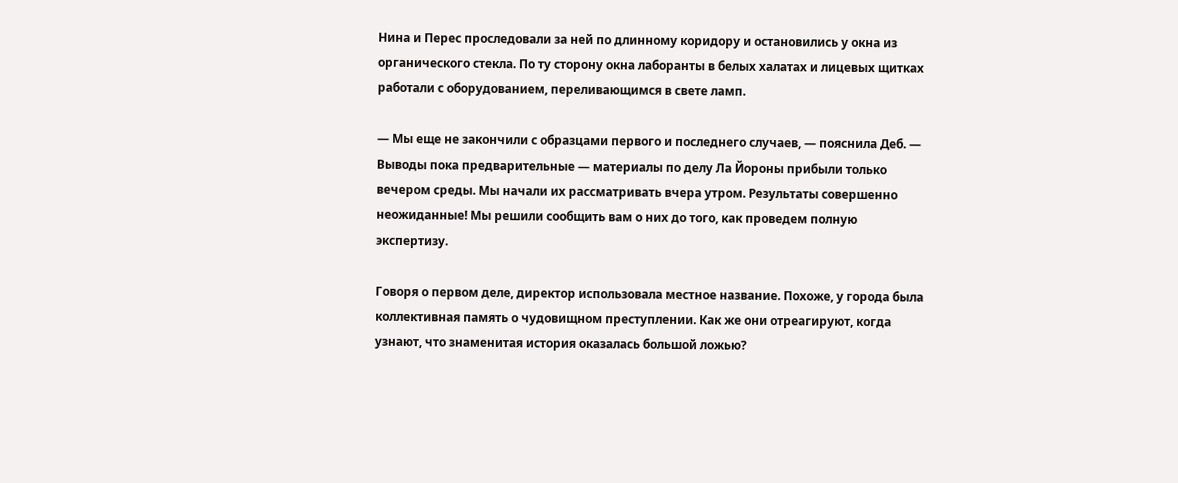Нина и Перес проследовали за ней по длинному коридору и остановились у окна из органического стекла. По ту сторону окна лаборанты в белых халатах и лицевых щитках работали с оборудованием, переливающимся в свете ламп.

— Мы еще не закончили с образцами первого и последнего случаев, — пояснила Деб. — Выводы пока предварительные — материалы по делу Ла Йороны прибыли только вечером среды. Мы начали их рассматривать вчера утром. Результаты совершенно неожиданные! Мы решили сообщить вам о них до того, как проведем полную экспертизу.

Говоря о первом деле, директор использовала местное название. Похоже, у города была коллективная память о чудовищном преступлении. Как же они отреагируют, когда узнают, что знаменитая история оказалась большой ложью?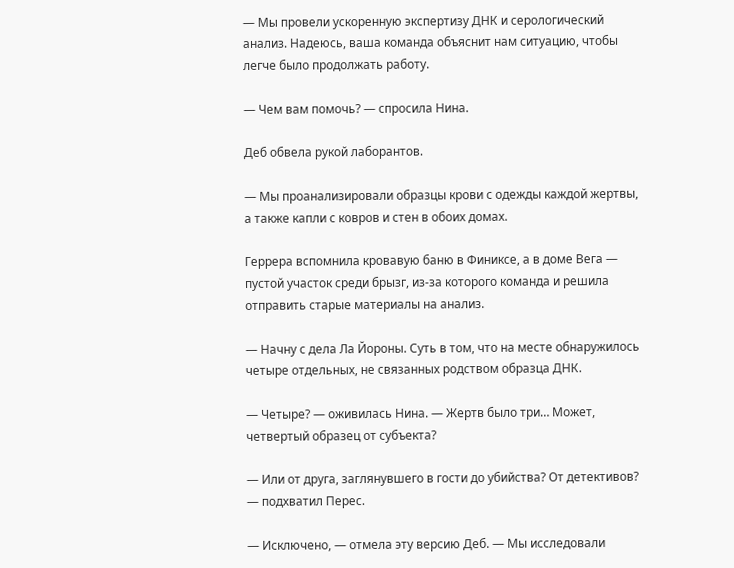— Мы провели ускоренную экспертизу ДНК и серологический анализ. Надеюсь, ваша команда объяснит нам ситуацию, чтобы легче было продолжать работу.

— Чем вам помочь? — спросила Нина.

Деб обвела рукой лаборантов.

— Мы проанализировали образцы крови с одежды каждой жертвы, а также капли с ковров и стен в обоих домах.

Геррера вспомнила кровавую баню в Финиксе, а в доме Вега — пустой участок среди брызг, из-за которого команда и решила отправить старые материалы на анализ.

— Начну с дела Ла Йороны. Суть в том, что на месте обнаружилось четыре отдельных, не связанных родством образца ДНК.

— Четыре? — оживилась Нина. — Жертв было три… Может, четвертый образец от субъекта?

— Или от друга, заглянувшего в гости до убийства? От детективов? — подхватил Перес.

— Исключено, — отмела эту версию Деб. — Мы исследовали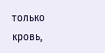только кровь,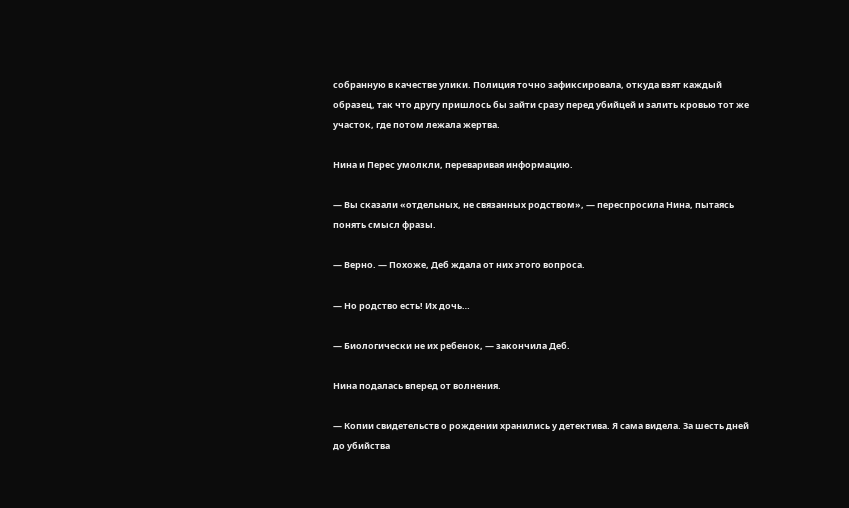собранную в качестве улики. Полиция точно зафиксировала, откуда взят каждый образец, так что другу пришлось бы зайти сразу перед убийцей и залить кровью тот же участок, где потом лежала жертва.

Нина и Перес умолкли, переваривая информацию.

— Вы сказали «отдельных, не связанных родством», — переспросила Нина, пытаясь понять смысл фразы.

— Верно. — Похоже, Деб ждала от них этого вопроса.

— Но родство есть! Их дочь…

— Биологически не их ребенок, — закончила Деб.

Нина подалась вперед от волнения.

— Копии свидетельств о рождении хранились у детектива. Я сама видела. За шесть дней до убийства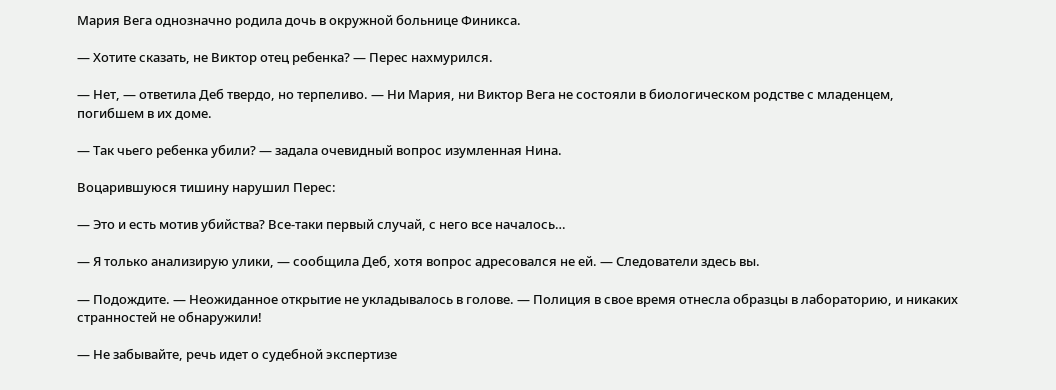Мария Вега однозначно родила дочь в окружной больнице Финикса.

— Хотите сказать, не Виктор отец ребенка? — Перес нахмурился.

— Нет, — ответила Деб твердо, но терпеливо. — Ни Мария, ни Виктор Вега не состояли в биологическом родстве с младенцем, погибшем в их доме.

— Так чьего ребенка убили? — задала очевидный вопрос изумленная Нина.

Воцарившуюся тишину нарушил Перес:

— Это и есть мотив убийства? Все-таки первый случай, с него все началось…

— Я только анализирую улики, — сообщила Деб, хотя вопрос адресовался не ей. — Следователи здесь вы.

— Подождите. — Неожиданное открытие не укладывалось в голове. — Полиция в свое время отнесла образцы в лабораторию, и никаких странностей не обнаружили!

— Не забывайте, речь идет о судебной экспертизе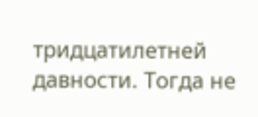тридцатилетней давности. Тогда не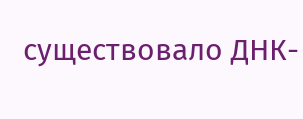существовало ДНК-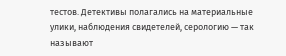тестов. Детективы полагались на материальные улики, наблюдения свидетелей, серологию — так называют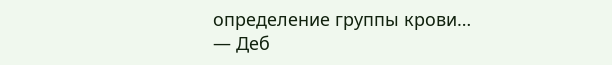определение группы крови… — Деб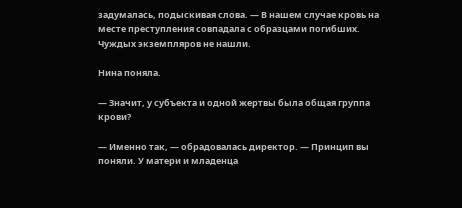задумалась, подыскивая слова. — В нашем случае кровь на месте преступления совпадала с образцами погибших. Чуждых экземпляров не нашли.

Нина поняла.

— Значит, у субъекта и одной жертвы была общая группа крови?

— Именно так, — обрадовалась директор. — Принцип вы поняли. У матери и младенца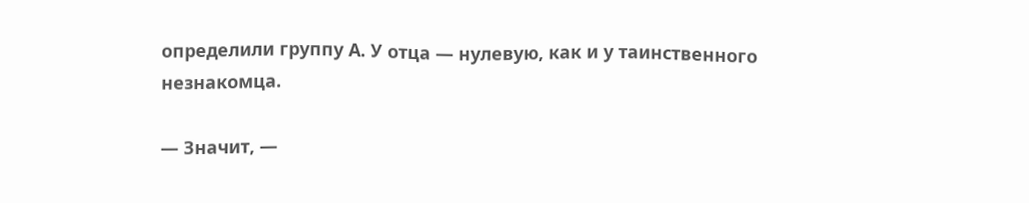определили группу А. У отца — нулевую, как и у таинственного незнакомца.

— Значит, —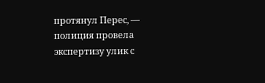протянул Перес, — полиция провела экспертизу улик с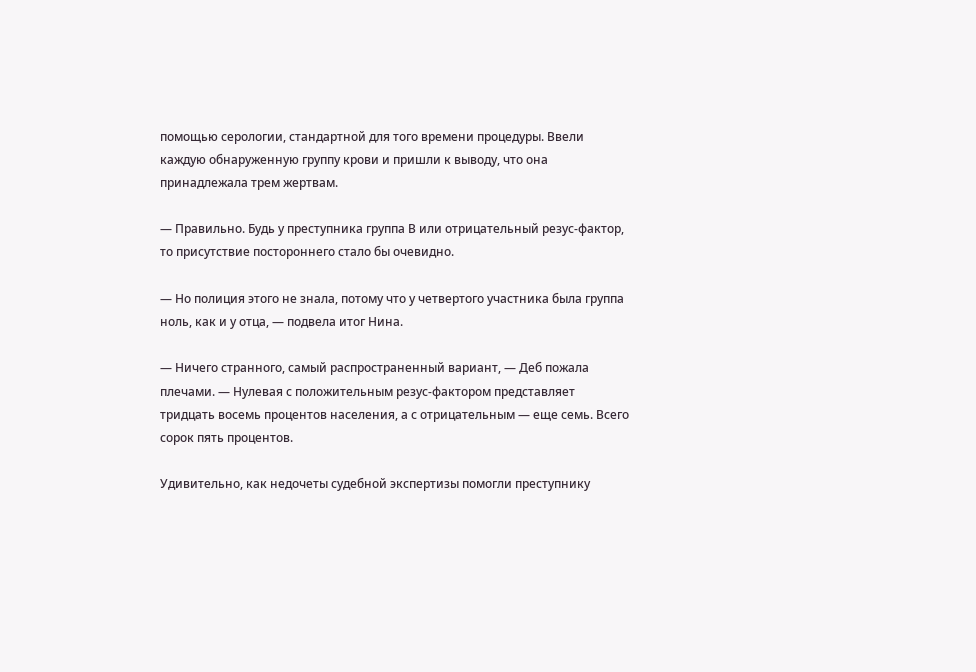помощью серологии, стандартной для того времени процедуры. Ввели каждую обнаруженную группу крови и пришли к выводу, что она принадлежала трем жертвам.

— Правильно. Будь у преступника группа В или отрицательный резус-фактор, то присутствие постороннего стало бы очевидно.

— Но полиция этого не знала, потому что у четвертого участника была группа ноль, как и у отца, — подвела итог Нина.

— Ничего странного, самый распространенный вариант, — Деб пожала плечами. — Нулевая с положительным резус-фактором представляет тридцать восемь процентов населения, а с отрицательным — еще семь. Всего сорок пять процентов.

Удивительно, как недочеты судебной экспертизы помогли преступнику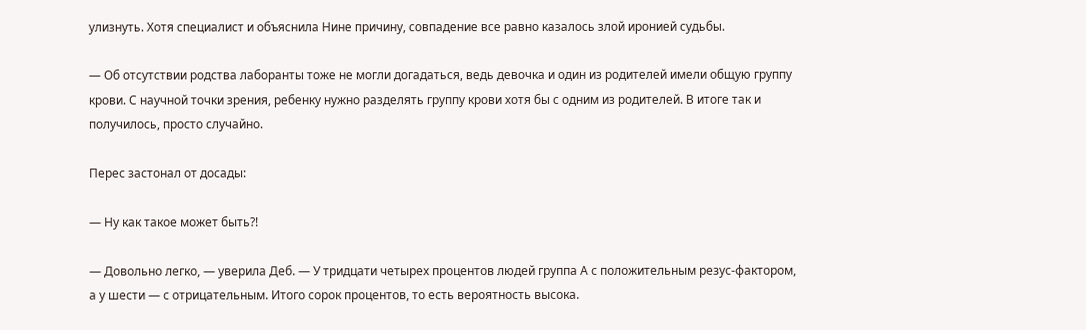улизнуть. Хотя специалист и объяснила Нине причину, совпадение все равно казалось злой иронией судьбы.

— Об отсутствии родства лаборанты тоже не могли догадаться, ведь девочка и один из родителей имели общую группу крови. С научной точки зрения, ребенку нужно разделять группу крови хотя бы с одним из родителей. В итоге так и получилось, просто случайно.

Перес застонал от досады:

— Ну как такое может быть?!

— Довольно легко, — уверила Деб. — У тридцати четырех процентов людей группа А с положительным резус-фактором, а у шести — с отрицательным. Итого сорок процентов, то есть вероятность высока.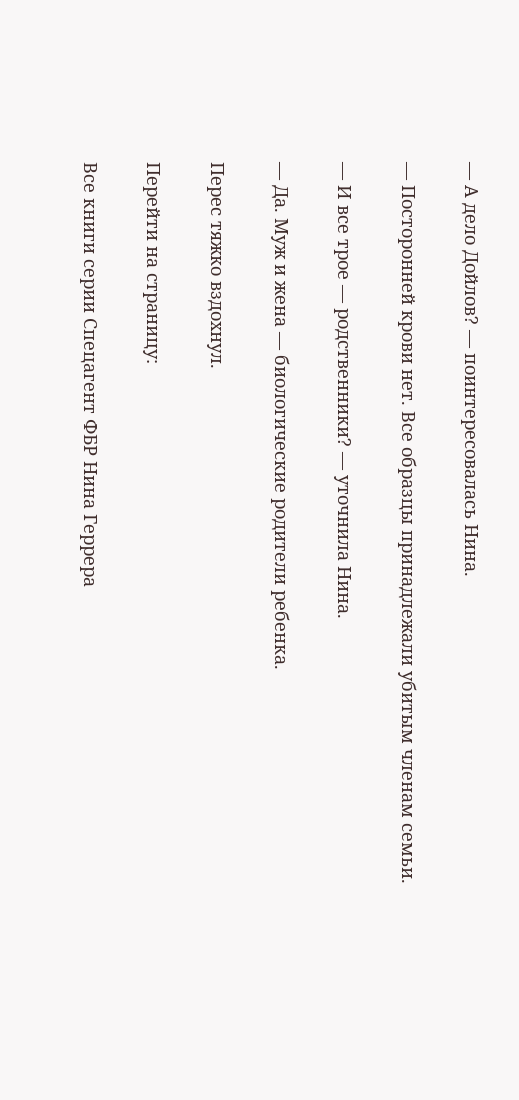— А дело Дойлов? — поинтересовалась Нина.

— Посторонней крови нет. Все образцы принадлежали убитым членам семьи.

— И все трое — родственники? — уточнила Нина.

— Да. Муж и жена — биологические родители ребенка.

Перес тяжко вздохнул.

Перейти на страницу:

Все книги серии Спецагент ФБР Нина Геррера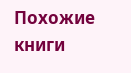Похожие книги